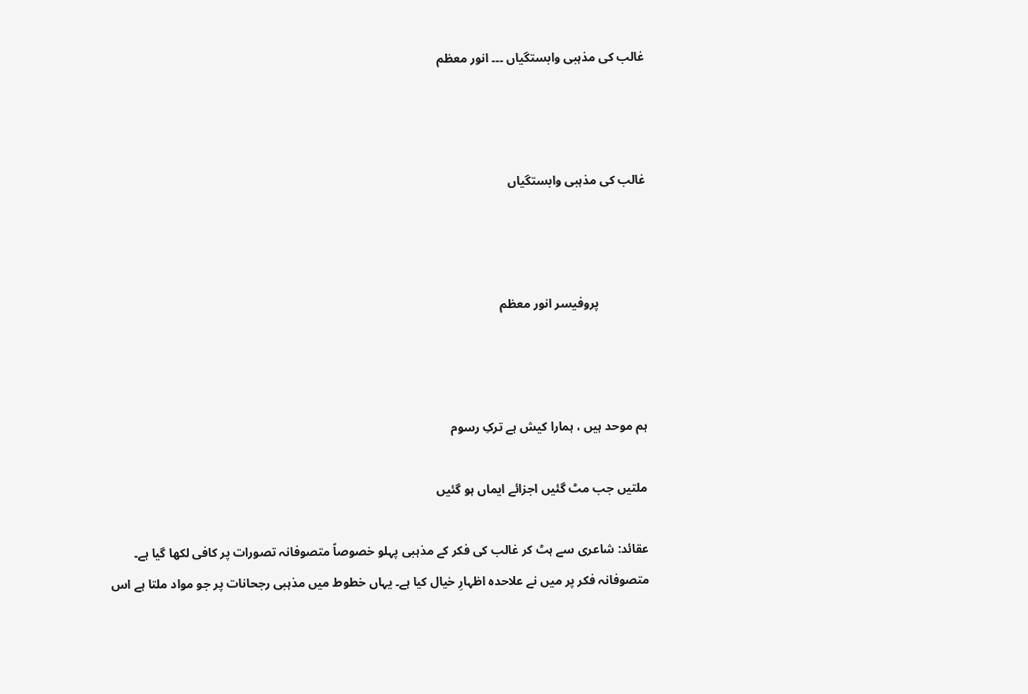غالب کی مذہبی وابستگیاں ۔۔۔ انور معظم



غالب کی مذہبی وابستگیاں



               پروفیسر انور معظم



ہم موحد ہیں ، ہمارا کیش ہے ترکِ رسوم

ملتیں جب مٹ گئیں اجزائے ایماں ہو گئیں

عقائد: شاعری سے ہٹ کر غالب کی فکر کے مذہبی پہلو خصوصاً متصوفانہ تصورات پر کافی لکھا گیا ہے۔ متصوفانہ فکر پر میں نے علاحدہ اظہارِ خیال کیا ہے۔ یہاں خطوط میں مذہبی رجحانات پر جو مواد ملتا ہے اس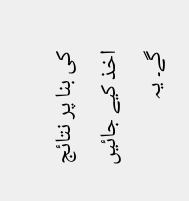کی بنا پر نتائج اخذ کیے جائیں گے۔ یہ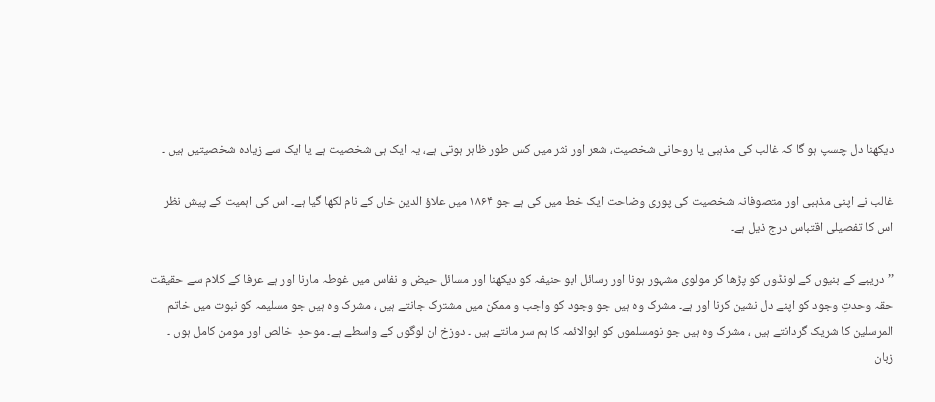دیکھنا دل چسپ ہو گا کہ غالب کی مذہبی یا روحانی شخصیت، شعر اور نثر میں کس طور ظاہر ہوتی ہے، یہ ایک ہی شخصیت ہے یا ایک سے زیادہ شخصیتیں ہیں ۔

غالب نے اپنی مذہبی اور متصوفانہ شخصیت کی پوری وضاحت ایک خط میں کی ہے جو ۱۸۶۴ میں علاؤ الدین خاں کے نام لکھا گیا ہے۔ اس کی اہمیت کے پیش نظر اس کا تفصیلی اقتباس درج ذیل ہے۔

’’دریبے کے بنیوں کے لونڈوں کو پڑھا کر مولوی مشہور ہونا اور رسائل ابو حنیفہ کو دیکھنا اور مسائل حیض و نفاس میں غوطہ مارنا اور ہے عرفا کے کلام سے حقیقت حقہ وحدتِ وجود کو اپنے دل نشین کرنا اور ہے۔ مشرک وہ ہیں جو وجود کو واجب و ممکن میں مشترک جانتے ہیں ، مشرک وہ ہیں جو مسلیمہ کو نبوت میں خاتم المرسلین کا شریک گردانتے ہیں ، مشرک وہ ہیں جو نومسلموں کو ابوالائمہ کا ہم سر مانتے ہیں ۔ دوزخ ان لوگوں کے واسطے ہے۔ موحدِ  خالص اور مومن کامل ہوں ۔ زبان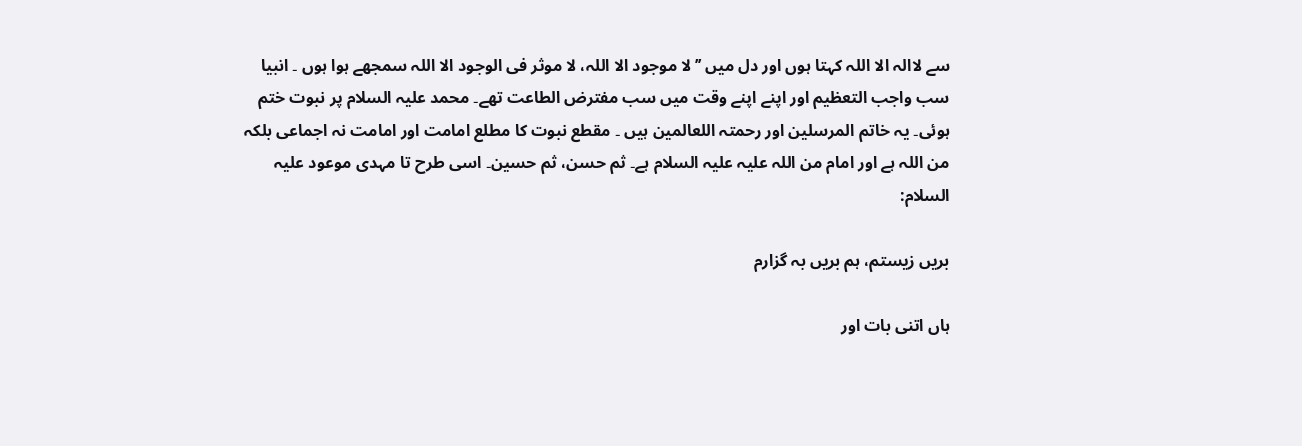سے لاالہ الا اللہ کہتا ہوں اور دل میں ’’لا موجود الا اللہ، لا موثر فی الوجود الا اللہ سمجھے ہوا ہوں ۔ انبیا سب واجب التعظیم اور اپنے اپنے وقت میں سب مفترض الطاعت تھے۔ محمد علیہ السلام پر نبوت ختم ہوئی۔ یہ خاتم المرسلین اور رحمتہ اللعالمین ہیں ۔ مقطع نبوت کا مطلع امامت اور امامت نہ اجماعی بلکہ من اللہ ہے اور امام من اللہ علیہ علیہ السلام ہے۔ ثم حسن، ثم حسین۔ اسی طرح تا مہدی موعود علیہ السلام:

بریں زیستم، ہم بریں بہ گزارم

ہاں اتنی بات اور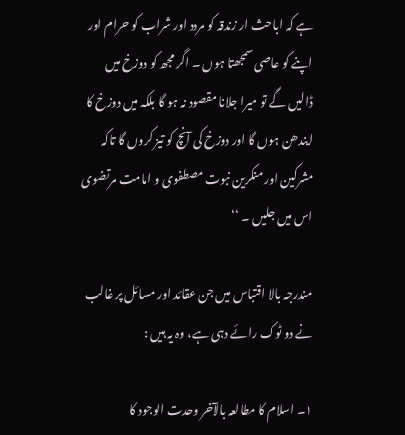ہے کہ اباحث ار زندقہ کو مردد اور شراب کو حرام اور اپنے کو عاصی سمجھتا ہوں ۔ اگر مجھ کو دوزخ میں ڈالیں گے تو میرا جلانا مقصود نہ ہو گا بلکہ میں دوزخ کا ایندھن ہوں گا اور دوزخ کی آنچ کو تیز کروں گا تاکہ مشرکین اور منکرین نبوت مصطفوی و امامت مرتضوی اس میں جلیں ۔ ‘‘

مندرجہ بالا اقتباس میں جن عقائد اور مسائل پر غالب نے دو ٹوک رائے دہی ہے، وہ یہ ہیں :

۱۔ اسلام کا مطالعہ بالآخر وحدت الوجود کا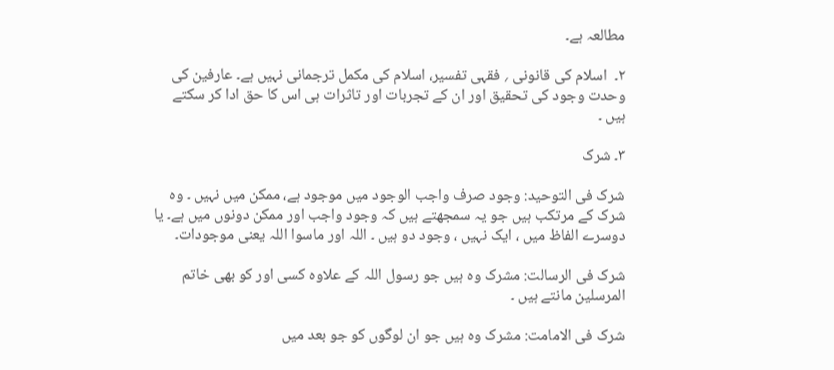مطالعہ ہے۔

۲۔  اسلام کی قانونی ؍ فقہی تفسیر، اسلام کی مکمل ترجمانی نہیں ہے۔ عارفین کی وحدت وجود کی تحقیق اور ان کے تجربات اور تاثرات ہی اس کا حق ادا کر سکتے ہیں ۔

۳۔ شرک

شرک فی التوحید: وجود صرف واجب الوجود میں موجود ہے، ممکن میں نہیں ۔ وہ شرک کے مرتکب ہیں جو یہ سمجھتے ہیں کہ وجود واجب اور ممکن دونوں میں ہے۔ یا دوسرے الفاظ میں ، ایک نہیں ، وجود دو ہیں ۔ اللہ اور ماسوا اللہ یعنی موجودات۔

شرک فی الرسالت: مشرک وہ ہیں جو رسول اللہ کے علاوہ کسی اور کو بھی خاتم المرسلین مانتے ہیں ۔

شرک فی الامامت: مشرک وہ ہیں جو ان لوگوں کو جو بعد میں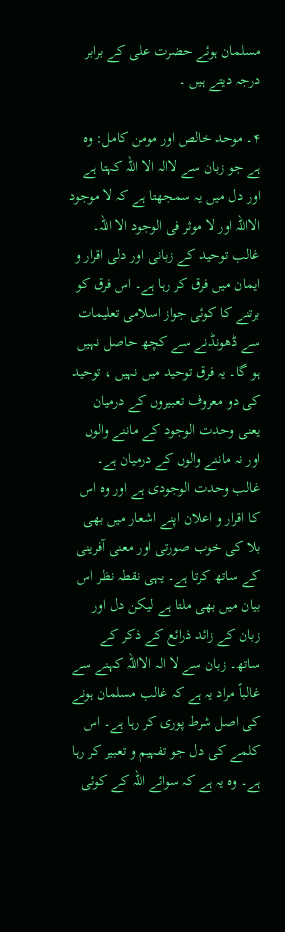مسلمان ہوئے حضرت علی کے برابر درجہ دیتے ہیں ۔

۴۔ موحد خالص اور مومن کامل: وہ ہے جو زبان سے لاالہ الا اللہ کہتا ہے اور دل میں یہ سمجھتا ہے کہ لا موجود الااللہ اور لا موثر فی الوجود الا اللہ۔ غالب توحید کے زبانی اور دلی اقرار و ایمان میں فرق کر رہا ہے۔ اس فرق کو برتنے کا کوئی جواز اسلامی تعلیمات سے ڈھونڈنے سے کچھ حاصل نہیں ہو گا۔ یہ فرق توحید میں نہیں ، توحید کی دو معروف تعبیروں کے درمیان یعنی وحدت الوجود کے ماننے والوں اور نہ ماننے والوں کے درمیان ہے۔ غالب وحدت الوجودی ہے اور وہ اس کا اقرار و اعلان اپنے اشعار میں بھی بلا کی خوب صورتی اور معنی آفرینی کے ساتھ کرتا ہے۔ یہی نقطہ نظر اس بیان میں بھی ملتا ہے لیکن دل اور زبان کے زائد ذرائع کے ذکر کے ساتھ۔ زبان سے لا الہ الااللہ کہنے سے غالباً مراد یہ ہے کہ غالب مسلمان ہونے کی اصل شرط پوری کر رہا ہے۔ اس کلمے کی دل جو تفہیم و تعبیر کر رہا ہے۔ وہ یہ ہے کہ سوائے اللہ کے کوئی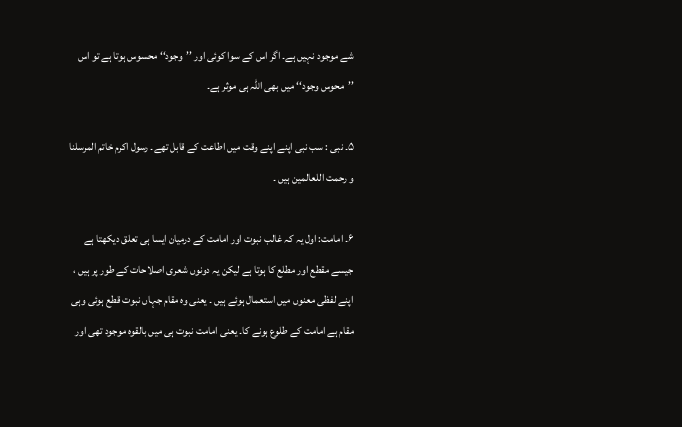شے موجود نہیں ہے۔ اگر اس کے سوا کوئی اور ’’وجود‘‘ محسوس ہوتا ہے تو اس ’’محوس وجود‘‘ میں بھی اللہ ہی موثر ہے۔

۵۔ نبی : سب نبی اپنے اپنے وقت میں اطاعت کے قابل تھے۔ رسول اکرم خاتم المرسلنا و رحمت اللعالمین ہیں ۔

۶۔ امامت: اول یہ کہ غالب نبوت اور امامت کے درمیان ایسا ہی تعلق دیکھتا ہے جیسے مقطع اور مطلع کا ہوتا ہے لیکن یہ دونوں شعری اصلاحات کے طور پر ہیں ، اپنے لفظی معنوں میں استعمال ہوئے ہیں ۔ یعنی وہ مقام جہاں نبوت قطع ہوئی وہی مقام ہے امامت کے طلوع ہونے کا۔ یعنی امامت نبوت ہی میں بالقوہ موجود تھی اور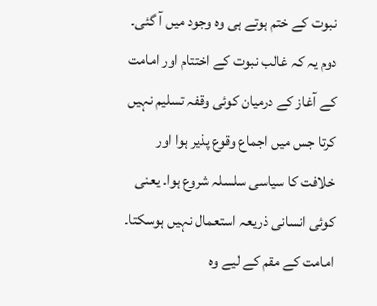نبوت کے ختم ہوتے ہی وہ وجود میں آ گئی۔ دوم یہ کہ غالب نبوت کے اختتام اور امامت کے آغاز کے درمیان کوئی وقفہ تسلیم نہیں کرتا جس میں اجماع وقوع پذیر ہوا اور خلافت کا سیاسی سلسلہ شروع ہوا۔ یعنی کوئی انسانی ذریعہ استعمال نہیں ہوسکتا۔ امامت کے مقم کے لیے وہ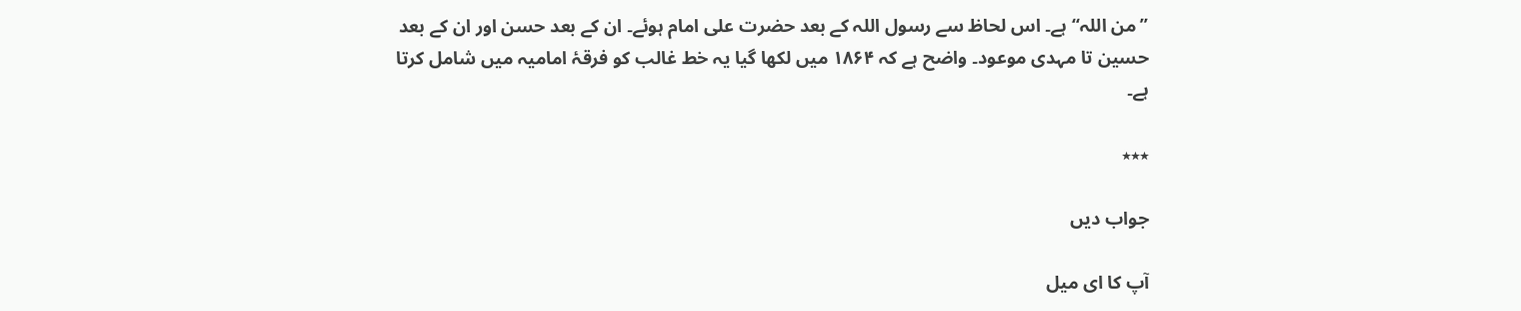’’من اللہ‘‘ ہے۔ اس لحاظ سے رسول اللہ کے بعد حضرت علی امام ہوئے۔ ان کے بعد حسن اور ان کے بعد حسین تا مہدی موعود۔ واضح ہے کہ ۱۸۶۴ میں لکھا گیا یہ خط غالب کو فرقۂ امامیہ میں شامل کرتا ہے۔

٭٭٭

جواب دیں

آپ کا ای میل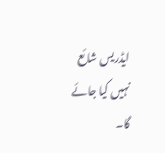ایڈریس شائع نہیں کیا جائے گا۔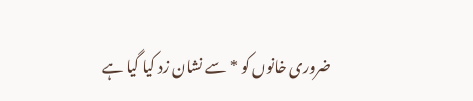ضروری خانوں کو * سے نشان زد کیا گیا ہے